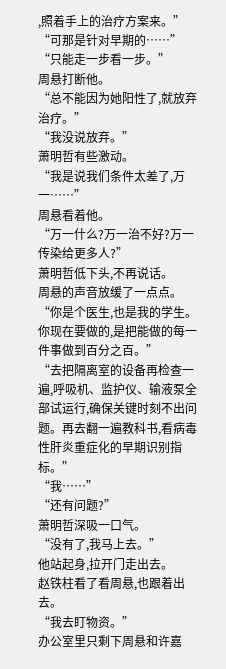,照着手上的治疗方案来。”
“可那是针对早期的……”
“只能走一步看一步。”
周悬打断他。
“总不能因为她阳性了,就放弃治疗。”
“我没说放弃。”
萧明哲有些激动。
“我是说我们条件太差了,万一……”
周悬看着他。
“万一什么?万一治不好?万一传染给更多人?”
萧明哲低下头,不再说话。
周悬的声音放缓了一点点。
“你是个医生,也是我的学生。你现在要做的,是把能做的每一件事做到百分之百。”
“去把隔离室的设备再检查一遍,呼吸机、监护仪、输液泵全部试运行,确保关键时刻不出问题。再去翻一遍教科书,看病毒性肝炎重症化的早期识别指标。”
“我……”
“还有问题?”
萧明哲深吸一口气。
“没有了,我马上去。”
他站起身,拉开门走出去。
赵铁柱看了看周悬,也跟着出去。
“我去盯物资。”
办公室里只剩下周悬和许嘉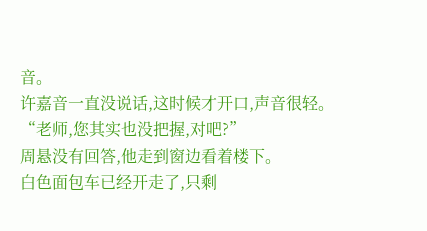音。
许嘉音一直没说话,这时候才开口,声音很轻。
“老师,您其实也没把握,对吧?”
周悬没有回答,他走到窗边看着楼下。
白色面包车已经开走了,只剩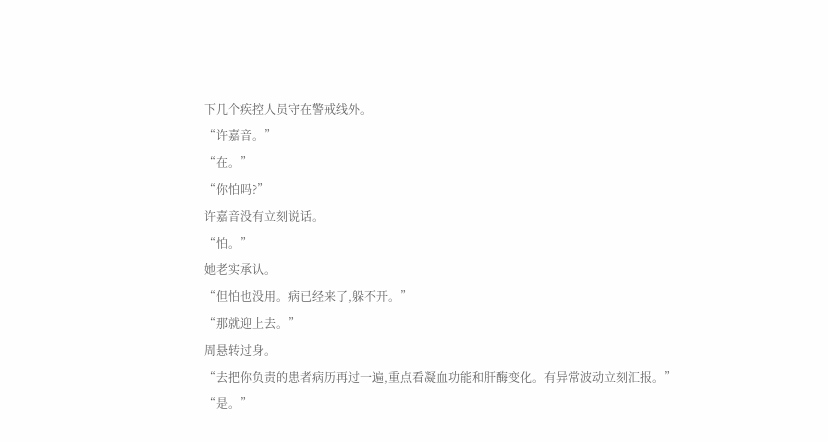下几个疾控人员守在警戒线外。
“许嘉音。”
“在。”
“你怕吗?”
许嘉音没有立刻说话。
“怕。”
她老实承认。
“但怕也没用。病已经来了,躲不开。”
“那就迎上去。”
周悬转过身。
“去把你负责的患者病历再过一遍,重点看凝血功能和肝酶变化。有异常波动立刻汇报。”
“是。”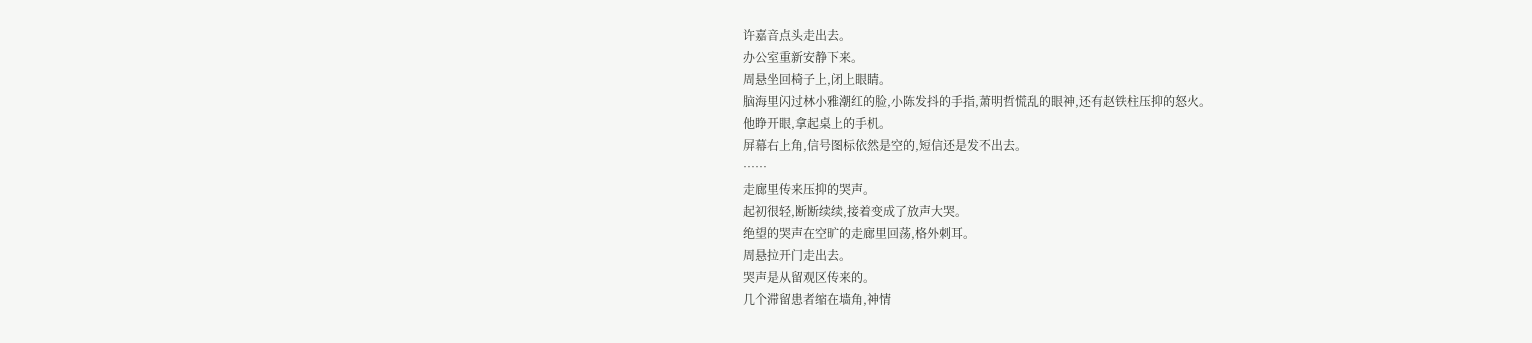许嘉音点头走出去。
办公室重新安静下来。
周悬坐回椅子上,闭上眼睛。
脑海里闪过林小雅潮红的脸,小陈发抖的手指,萧明哲慌乱的眼神,还有赵铁柱压抑的怒火。
他睁开眼,拿起桌上的手机。
屏幕右上角,信号图标依然是空的,短信还是发不出去。
……
走廊里传来压抑的哭声。
起初很轻,断断续续,接着变成了放声大哭。
绝望的哭声在空旷的走廊里回荡,格外刺耳。
周悬拉开门走出去。
哭声是从留观区传来的。
几个滞留患者缩在墙角,神情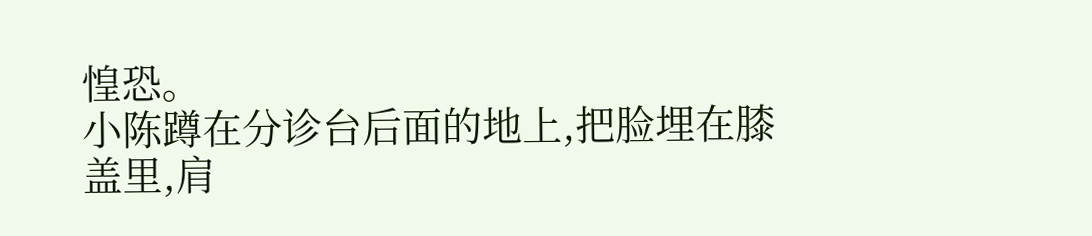惶恐。
小陈蹲在分诊台后面的地上,把脸埋在膝盖里,肩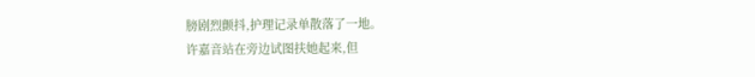膀剧烈颤抖,护理记录单散落了一地。
许嘉音站在旁边试图扶她起来,但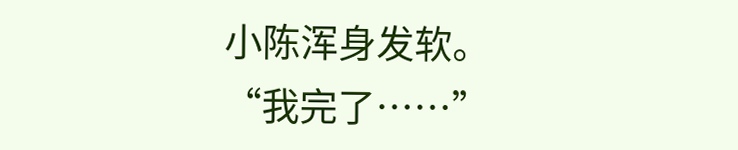小陈浑身发软。
“我完了……”